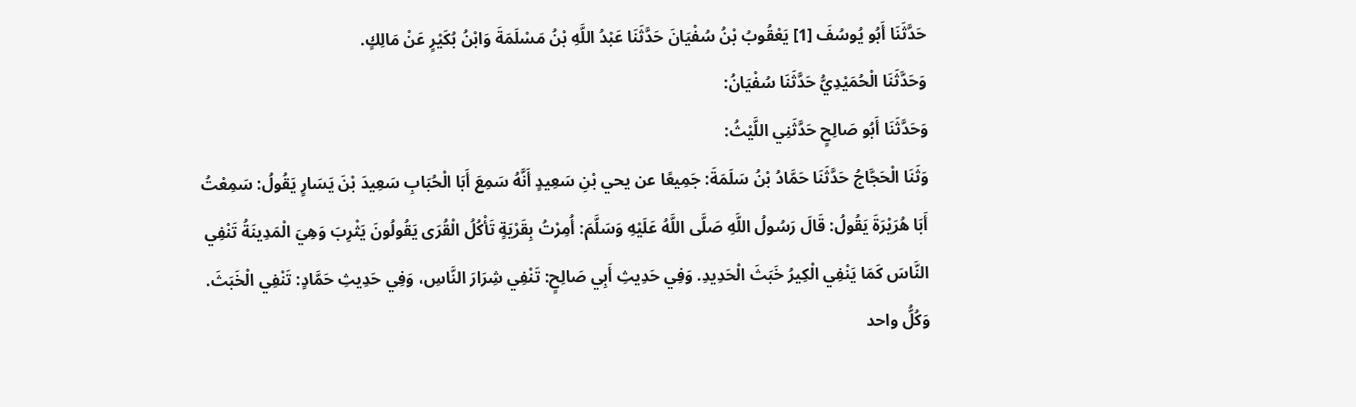حَدَّثَنَا أَبُو يُوسُفَ [1] يَعْقُوبُ بْنُ سُفْيَانَ حَدَّثَنَا عَبْدُ اللَّهِ بْنُ مَسْلَمَةَ وَابْنُ بُكَيْرٍ عَنْ مَالِكٍ.
وَحَدَّثَنَا الْحُمَيْدِيُّ حَدَّثَنَا سُفْيَانُ:
وَحَدَّثَنَا أَبُو صَالِحٍ حَدَّثَنِي اللَّيْثُ:
وَثَنَا الْحَجَّاجُ حَدَّثَنَا حَمَّادُ بْنُ سَلَمَةَ: جَمِيعًا عن يحي بْنِ سَعِيدٍ أَنَّهُ سَمِعَ أَبَا الْحُبَابِ سَعِيدَ بْنَ يَسَارٍ يَقُولُ: سَمِعْتُ أَبَا هُرَيْرَةَ يَقُولُ: قَالَ رَسُولُ اللَّهِ صَلَّى اللَّهُ عَلَيْهِ وَسَلَّمَ: أُمِرْتُ بِقَرْيَةٍ تَأْكُلُ الْقُرَى يَقُولُونَ يَثْرِبَ وَهِيَ الْمَدِينَةُ تَنْفِي النَّاسَ كَمَا يَنْفِي الْكِيرُ خَبَثَ الْحَدِيدِ. وَفِي حَدِيثِ أَبِي صَالِحٍ: تَنْفِي شِرَارَ النَّاسِ، وَفِي حَدِيثِ حَمَّادٍ: تَنْفِي الْخَبَثَ. وَكُلُّ واحد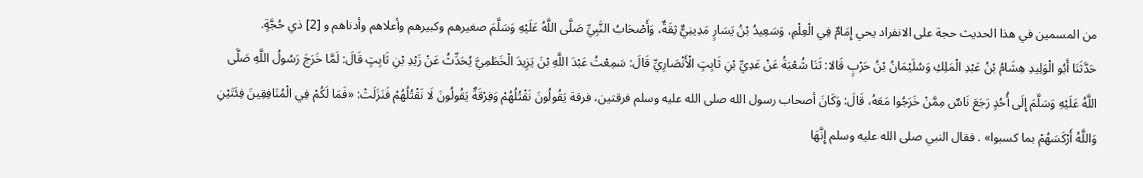من المسمين في هذا الحديث حجة على الانفراد يحي إِمَامٌ فِي الْعِلْمِ، وَسَعِيدُ بْنُ يَسَارٍ مَدِينِيٌّ ثِقَةٌ، وَأَصْحَابُ النَّبِيِّ صَلَّى اللَّهُ عَلَيْهِ وَسَلَّمَ صغيرهم وكبيرهم وأعلاهم وأدناهم و [2] ذي حُجَّةٍ.
حَدَّثَنَا أَبُو الْوَلِيدِ هِشَامُ بْنُ عَبْدِ الْمَلِكِ وَسُلَيْمَانُ بْنُ حَرْبٍ قَالا: ثَنَا شُعْبَةُ عَنْ عَدِيِّ بْنِ ثَابِتٍ الْأَنْصَارِيِّ قَالَ: سَمِعْتُ عَبْدَ اللَّهِ بْنَ يَزِيدَ الْخَطَمِيَّ يُحَدِّثُ عَنْ زَيْدِ بْنِ ثَابِتٍ قَالَ: لَمَّا خَرَجَ رَسُولُ اللَّهِ صَلَّى اللَّهُ عَلَيْهِ وَسَلَّمَ إِلَى أُحُدٍ رَجَعَ نَاسٌ مِمَّنْ خَرَجُوا مَعَهُ، قَالَ: وَكَانَ أصحاب رسول الله صلى الله عليه وسلم فرقتين، فرقة يَقُولُونَ نَقْتُلُهُمْ وَفِرْقَةٌ يَقُولُونَ لَا نَقْتُلُهُمْ فَنَزَلَتْ: «فَمَا لَكُمْ فِي الْمُنَافِقِينَ فِئَتَيْنِ وَاللَّهُ أَرْكَسَهُمْ بما كسبوا» . فقال النبي صلى الله عليه وسلم إِنَّهَا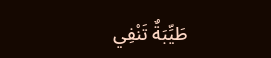طَيِّبَةٌ تَنْفِي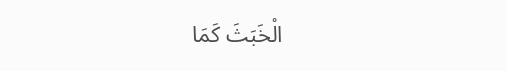الْخَبَثَ كَمَا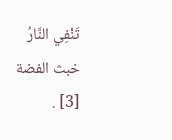تَنْفِي النَّارُ خبث الفضة [3] .